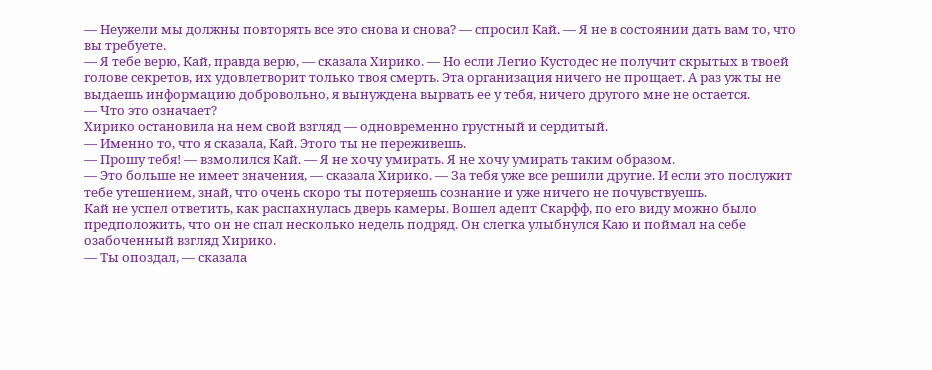— Неужели мы должны повторять все это снова и снова? — спросил Кай. — Я не в состоянии дать вам то, что вы требуете.
— Я тебе верю, Кай, правда верю, — сказала Хирико. — Но если Легио Кустодес не получит скрытых в твоей голове секретов, их удовлетворит только твоя смерть. Эта организация ничего не прощает. А раз уж ты не выдаешь информацию добровольно, я вынуждена вырвать ее у тебя, ничего другого мне не остается.
— Что это означает?
Хирико остановила на нем свой взгляд — одновременно грустный и сердитый.
— Именно то, что я сказала, Кай. Этого ты не переживешь.
— Прошу тебя! — взмолился Кай. — Я не хочу умирать. Я не хочу умирать таким образом.
— Это больше не имеет значения, — сказала Хирико. — За тебя уже все решили другие. И если это послужит тебе утешением, знай, что очень скоро ты потеряешь сознание и уже ничего не почувствуешь.
Кай не успел ответить, как распахнулась дверь камеры. Вошел адепт Скарфф, по его виду можно было предположить, что он не спал несколько недель подряд. Он слегка улыбнулся Каю и поймал на себе озабоченный взгляд Хирико.
— Ты опоздал, — сказала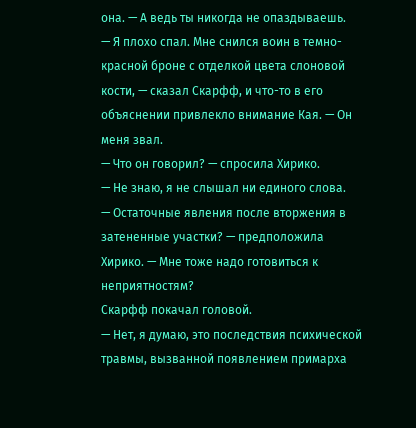она. — А ведь ты никогда не опаздываешь.
— Я плохо спал. Мне снился воин в темно-красной броне с отделкой цвета слоновой кости, — сказал Скарфф, и что-то в его объяснении привлекло внимание Кая. — Он меня звал.
— Что он говорил? — спросила Хирико.
— Не знаю, я не слышал ни единого слова.
— Остаточные явления после вторжения в затененные участки? — предположила Хирико. — Мне тоже надо готовиться к неприятностям?
Скарфф покачал головой.
— Нет, я думаю, это последствия психической травмы, вызванной появлением примарха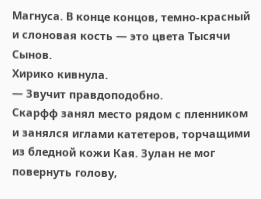Магнуса. В конце концов, темно-красный и слоновая кость — это цвета Тысячи Сынов.
Хирико кивнула.
— Звучит правдоподобно.
Скарфф занял место рядом с пленником и занялся иглами катетеров, торчащими из бледной кожи Кая. Зулан не мог повернуть голову,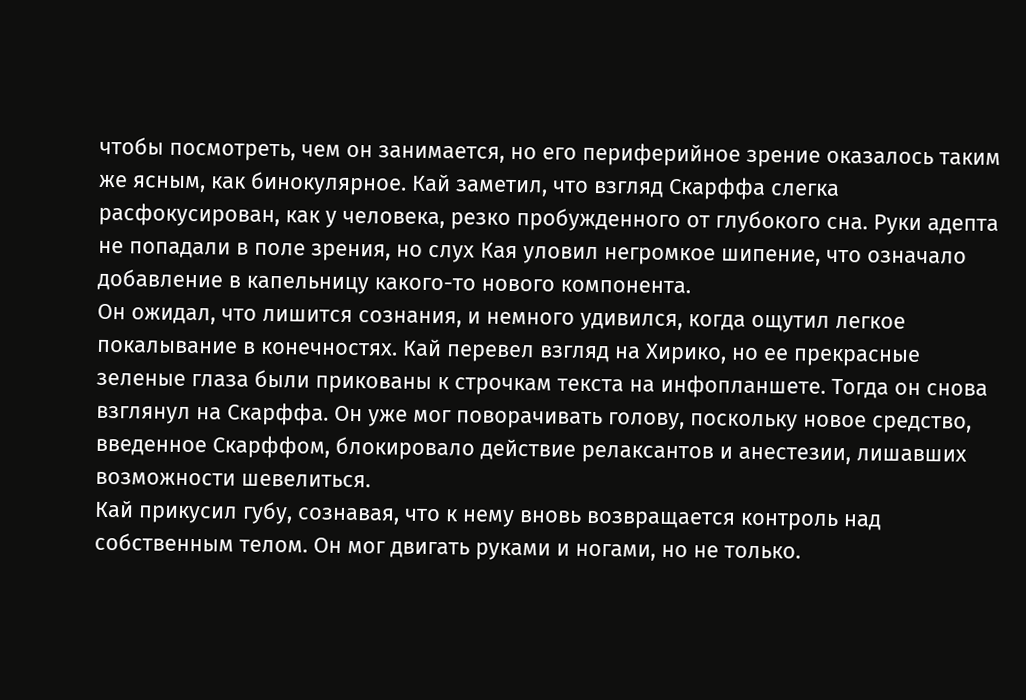чтобы посмотреть, чем он занимается, но его периферийное зрение оказалось таким же ясным, как бинокулярное. Кай заметил, что взгляд Скарффа слегка расфокусирован, как у человека, резко пробужденного от глубокого сна. Руки адепта не попадали в поле зрения, но слух Кая уловил негромкое шипение, что означало добавление в капельницу какого-то нового компонента.
Он ожидал, что лишится сознания, и немного удивился, когда ощутил легкое покалывание в конечностях. Кай перевел взгляд на Хирико, но ее прекрасные зеленые глаза были прикованы к строчкам текста на инфопланшете. Тогда он снова взглянул на Скарффа. Он уже мог поворачивать голову, поскольку новое средство, введенное Скарффом, блокировало действие релаксантов и анестезии, лишавших возможности шевелиться.
Кай прикусил губу, сознавая, что к нему вновь возвращается контроль над собственным телом. Он мог двигать руками и ногами, но не только.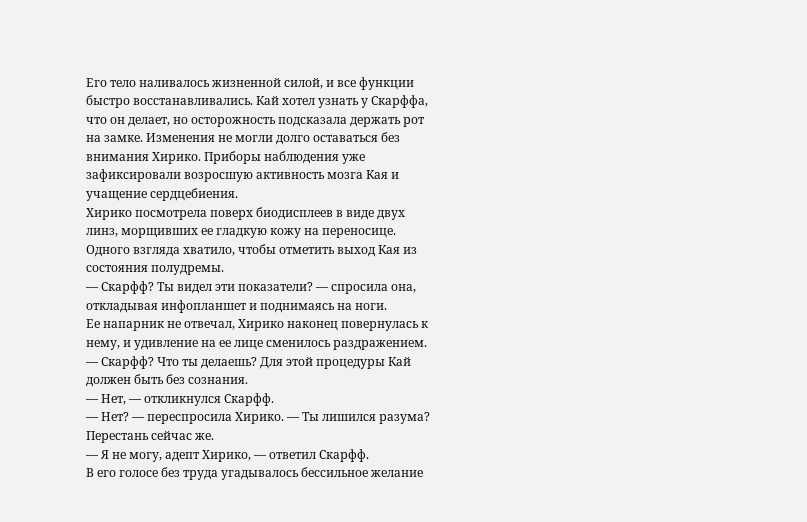Его тело наливалось жизненной силой, и все функции быстро восстанавливались. Кай хотел узнать у Скарффа, что он делает, но осторожность подсказала держать рот на замке. Изменения не могли долго оставаться без внимания Хирико. Приборы наблюдения уже зафиксировали возросшую активность мозга Кая и учащение сердцебиения.
Хирико посмотрела поверх биодисплеев в виде двух линз, морщивших ее гладкую кожу на переносице. Одного взгляда хватило, чтобы отметить выход Кая из состояния полудремы.
— Скарфф? Ты видел эти показатели? — спросила она, откладывая инфопланшет и поднимаясь на ноги.
Ее напарник не отвечал, Хирико наконец повернулась к нему, и удивление на ее лице сменилось раздражением.
— Скарфф? Что ты делаешь? Для этой процедуры Кай должен быть без сознания.
— Нет, — откликнулся Скарфф.
— Нет? — переспросила Хирико. — Ты лишился разума? Перестань сейчас же.
— Я не могу, адепт Хирико, — ответил Скарфф.
В его голосе без труда угадывалось бессильное желание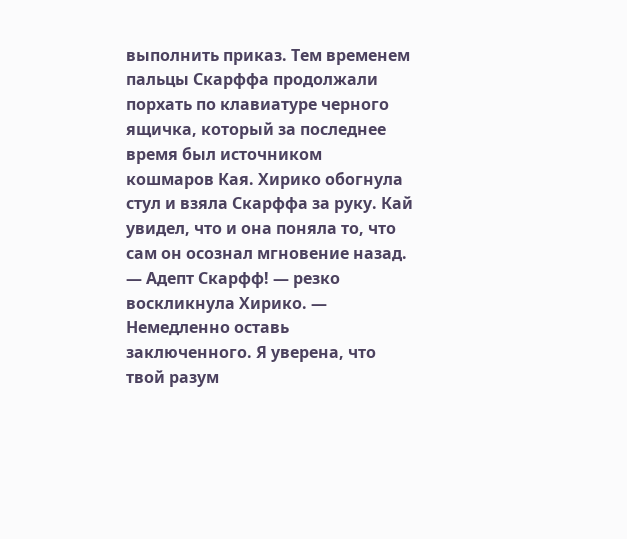выполнить приказ. Тем временем пальцы Скарффа продолжали порхать по клавиатуре черного ящичка, который за последнее время был источником кошмаров Кая. Хирико обогнула стул и взяла Скарффа за руку. Кай увидел, что и она поняла то, что сам он осознал мгновение назад.
— Адепт Скарфф! — резко воскликнула Хирико. — Немедленно оставь заключенного. Я уверена, что твой разум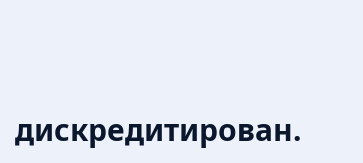дискредитирован.